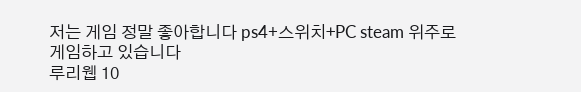저는 게임 정말 좋아합니다 ps4+스위치+PC steam 위주로 게임하고 있습니다
루리웹 10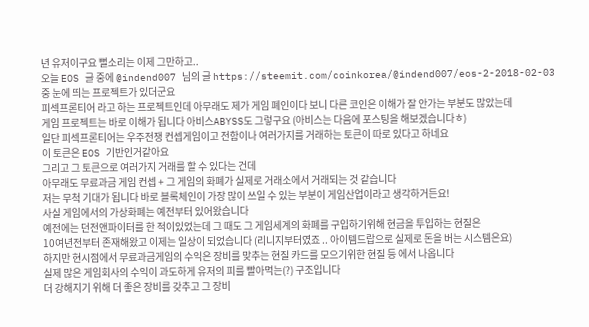년 유저이구요 뻘소리는 이제 그만하고..
오늘 EOS 글 중에 @indend007 님의 글 https://steemit.com/coinkorea/@indend007/eos-2-2018-02-03
중 눈에 띄는 프로젝트가 있더군요
피섹프론티어 라고 하는 프로젝트인데 아무래도 제가 게임 폐인이다 보니 다른 코인은 이해가 잘 안가는 부분도 많았는데
게임 프로젝트는 바로 이해가 됩니다 아비스ABYSS도 그렇구요 (아비스는 다음에 포스팅을 해보겠습니다ㅎ)
일단 피섹프론티어는 우주전쟁 컨셉게임이고 전함이나 여러가지를 거래하는 토큰이 따로 있다고 하네요
이 토큰은 EOS 기반인거같아요
그리고 그 토큰으로 여러가지 거래를 할 수 있다는 건데
아무래도 무료과금 게임 컨셉 + 그 게임의 화폐가 실제로 거래소에서 거래되는 것 같습니다
저는 무척 기대가 됩니다 바로 블록체인이 가장 많이 쓰일 수 있는 부분이 게임산업이라고 생각하거든요!
사실 게임에서의 가상화폐는 예전부터 있어왔습니다
예전에는 던전앤파이터를 한 적이있었는데 그 때도 그 게임세계의 화폐를 구입하기위해 현금을 투입하는 현질은
10여년전부터 존재해왔고 이제는 일상이 되었습니다 (리니지부터였죠 .. 아이템드랍으로 실제로 돈을 버는 시스템은요)
하지만 현시점에서 무료과금게임의 수익은 장비를 맞추는 현질 카드를 모으기위한 현질 등 에서 나옵니다
실제 많은 게임회사의 수익이 과도하게 유저의 피를 빨아먹는(?) 구조입니다
더 강해지기 위해 더 좋은 장비를 갖추고 그 장비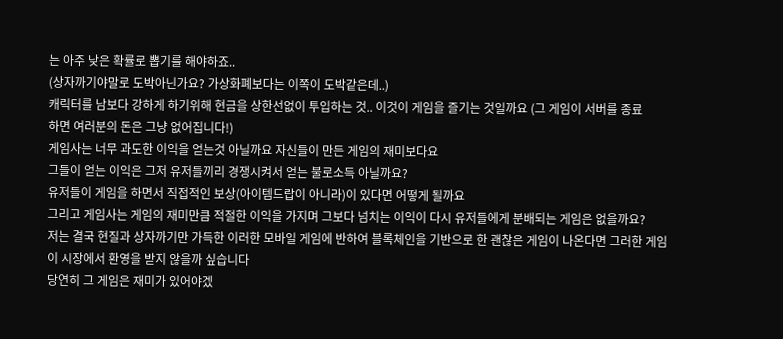는 아주 낮은 확률로 뽑기를 해야하죠..
(상자까기야말로 도박아닌가요? 가상화폐보다는 이쪽이 도박같은데..)
캐릭터를 남보다 강하게 하기위해 현금을 상한선없이 투입하는 것.. 이것이 게임을 즐기는 것일까요 (그 게임이 서버를 종료
하면 여러분의 돈은 그냥 없어집니다!)
게임사는 너무 과도한 이익을 얻는것 아닐까요 자신들이 만든 게임의 재미보다요
그들이 얻는 이익은 그저 유저들끼리 경쟁시켜서 얻는 불로소득 아닐까요?
유저들이 게임을 하면서 직접적인 보상(아이템드랍이 아니라)이 있다면 어떻게 될까요
그리고 게임사는 게임의 재미만큼 적절한 이익을 가지며 그보다 넘치는 이익이 다시 유저들에게 분배되는 게임은 없을까요?
저는 결국 현질과 상자까기만 가득한 이러한 모바일 게임에 반하여 블록체인을 기반으로 한 괜찮은 게임이 나온다면 그러한 게임이 시장에서 환영을 받지 않을까 싶습니다
당연히 그 게임은 재미가 있어야겠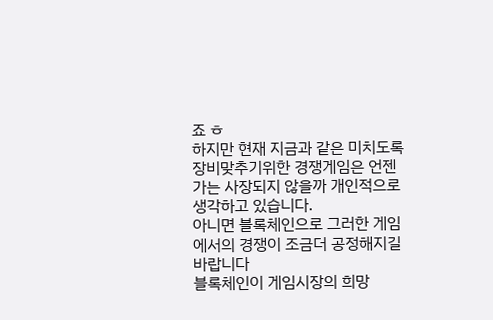죠 ㅎ
하지만 현재 지금과 같은 미치도록 장비맞추기위한 경쟁게임은 언젠가는 사장되지 않을까 개인적으로 생각하고 있습니다.
아니면 블록체인으로 그러한 게임에서의 경쟁이 조금더 공정해지길 바랍니다
블록체인이 게임시장의 희망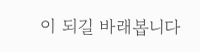이 되길 바래봅니다